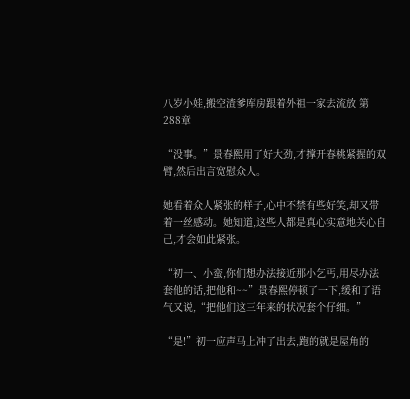八岁小娃,搬空渣爹库房跟着外祖一家去流放 第288章

“没事。”景春熙用了好大劲,才撑开春桃紧握的双臂,然后出言宽慰众人。

她看着众人紧张的样子,心中不禁有些好笑,却又带着一丝感动。她知道,这些人都是真心实意地关心自己,才会如此紧张。

“初一、小蛮,你们想办法接近那小乞丐,用尽办法套他的话,把他和~~”景春熙停顿了一下,缓和了语气又说,“把他们这三年来的状况套个仔细。”

“是!”初一应声马上冲了出去,跑的就是屋角的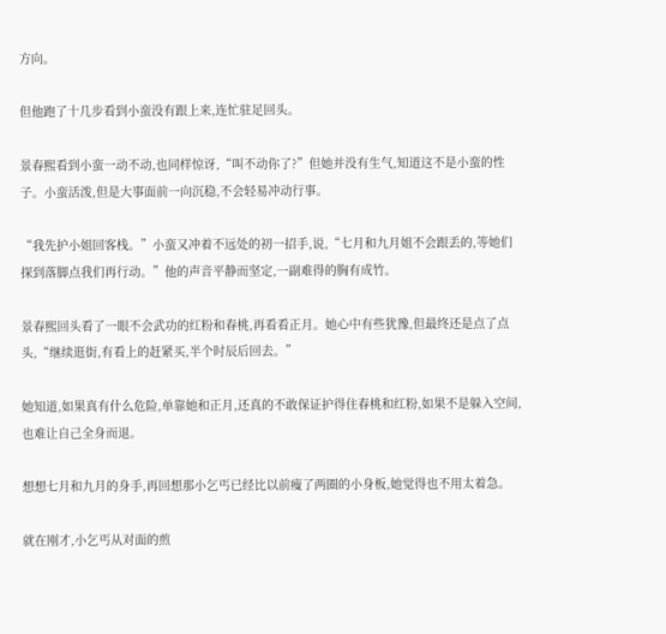方向。

但他跑了十几步看到小蛮没有跟上来,连忙驻足回头。

景春熙看到小蛮一动不动,也同样惊讶,“叫不动你了?”但她并没有生气,知道这不是小蛮的性子。小蛮活泼,但是大事面前一向沉稳,不会轻易冲动行事。

“我先护小姐回客栈。”小蛮又冲着不远处的初一招手,说,“七月和九月姐不会跟丢的,等她们探到落脚点我们再行动。”他的声音平静而坚定,一副难得的胸有成竹。

景春熙回头看了一眼不会武功的红粉和春桃,再看看正月。她心中有些犹豫,但最终还是点了点头,“继续逛街,有看上的赶紧买,半个时辰后回去。”

她知道,如果真有什么危险,单靠她和正月,还真的不敢保证护得住春桃和红粉,如果不是躲入空间,也难让自己全身而退。

想想七月和九月的身手,再回想那小乞丐已经比以前瘦了两圈的小身板,她觉得也不用太着急。

就在刚才,小乞丐从对面的煎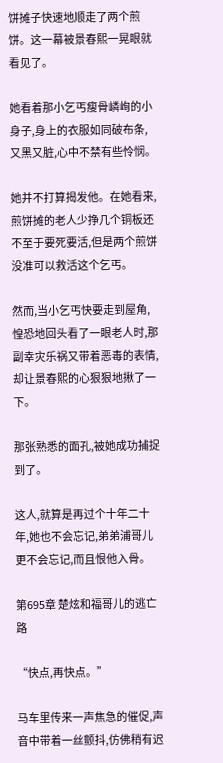饼摊子快速地顺走了两个煎饼。这一幕被景春熙一晃眼就看见了。

她看着那小乞丐瘦骨嶙峋的小身子,身上的衣服如同破布条,又黑又脏,心中不禁有些怜悯。

她并不打算揭发他。在她看来,煎饼摊的老人少挣几个铜板还不至于要死要活,但是两个煎饼没准可以救活这个乞丐。

然而,当小乞丐快要走到屋角,惶恐地回头看了一眼老人时,那副幸灾乐祸又带着恶毒的表情,却让景春熙的心狠狠地揪了一下。

那张熟悉的面孔,被她成功捕捉到了。

这人,就算是再过个十年二十年,她也不会忘记,弟弟浦哥儿更不会忘记,而且恨他入骨。

第695章 楚炫和福哥儿的逃亡路

“快点,再快点。”

马车里传来一声焦急的催促,声音中带着一丝颤抖,仿佛稍有迟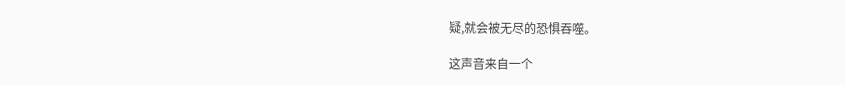疑,就会被无尽的恐惧吞噬。

这声音来自一个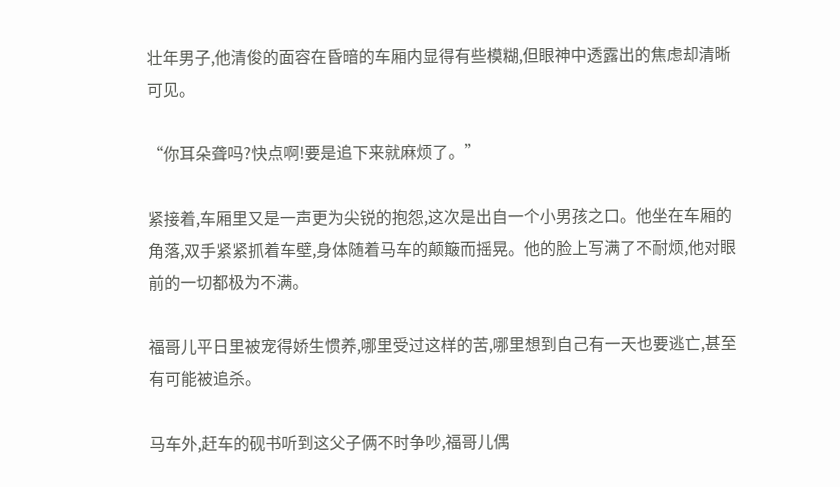壮年男子,他清俊的面容在昏暗的车厢内显得有些模糊,但眼神中透露出的焦虑却清晰可见。

“你耳朵聋吗?快点啊!要是追下来就麻烦了。”

紧接着,车厢里又是一声更为尖锐的抱怨,这次是出自一个小男孩之口。他坐在车厢的角落,双手紧紧抓着车壁,身体随着马车的颠簸而摇晃。他的脸上写满了不耐烦,他对眼前的一切都极为不满。

福哥儿平日里被宠得娇生惯养,哪里受过这样的苦,哪里想到自己有一天也要逃亡,甚至有可能被追杀。

马车外,赶车的砚书听到这父子俩不时争吵,福哥儿偶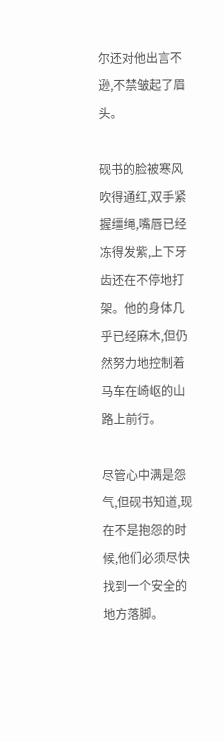尔还对他出言不逊,不禁皱起了眉头。

砚书的脸被寒风吹得通红,双手紧握缰绳,嘴唇已经冻得发紫,上下牙齿还在不停地打架。他的身体几乎已经麻木,但仍然努力地控制着马车在崎岖的山路上前行。

尽管心中满是怨气,但砚书知道,现在不是抱怨的时候,他们必须尽快找到一个安全的地方落脚。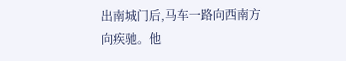出南城门后,马车一路向西南方向疾驰。他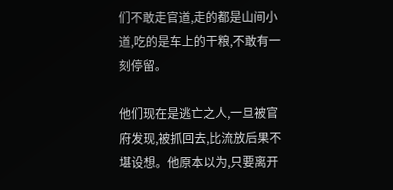们不敢走官道,走的都是山间小道,吃的是车上的干粮,不敢有一刻停留。

他们现在是逃亡之人,一旦被官府发现,被抓回去,比流放后果不堪设想。他原本以为,只要离开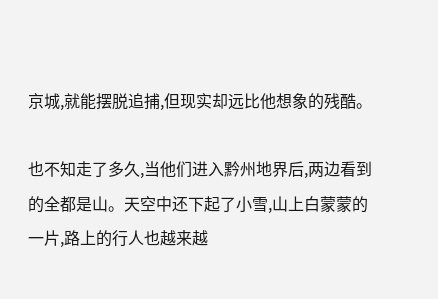京城,就能摆脱追捕,但现实却远比他想象的残酷。

也不知走了多久,当他们进入黔州地界后,两边看到的全都是山。天空中还下起了小雪,山上白蒙蒙的一片,路上的行人也越来越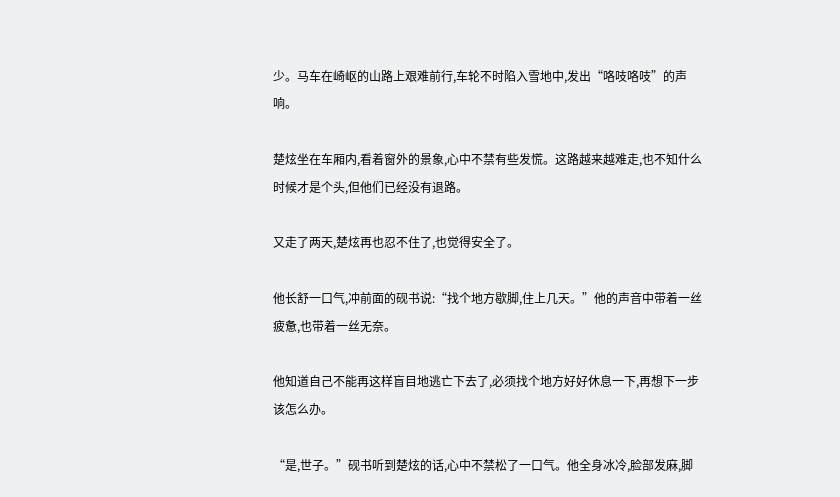少。马车在崎岖的山路上艰难前行,车轮不时陷入雪地中,发出“咯吱咯吱”的声响。

楚炫坐在车厢内,看着窗外的景象,心中不禁有些发慌。这路越来越难走,也不知什么时候才是个头,但他们已经没有退路。

又走了两天,楚炫再也忍不住了,也觉得安全了。

他长舒一口气,冲前面的砚书说:“找个地方歇脚,住上几天。”他的声音中带着一丝疲惫,也带着一丝无奈。

他知道自己不能再这样盲目地逃亡下去了,必须找个地方好好休息一下,再想下一步该怎么办。

“是,世子。”砚书听到楚炫的话,心中不禁松了一口气。他全身冰冷,脸部发麻,脚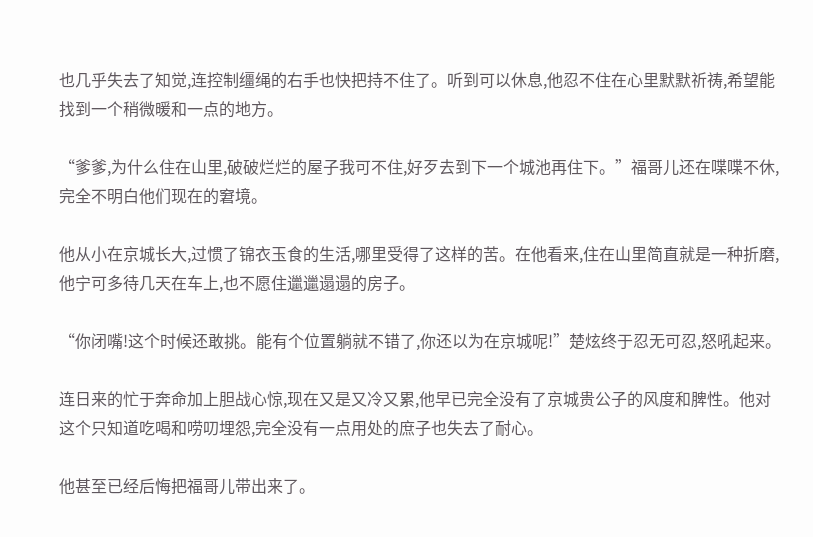也几乎失去了知觉,连控制缰绳的右手也快把持不住了。听到可以休息,他忍不住在心里默默祈祷,希望能找到一个稍微暖和一点的地方。

“爹爹,为什么住在山里,破破烂烂的屋子我可不住,好歹去到下一个城池再住下。”福哥儿还在喋喋不休,完全不明白他们现在的窘境。

他从小在京城长大,过惯了锦衣玉食的生活,哪里受得了这样的苦。在他看来,住在山里简直就是一种折磨,他宁可多待几天在车上,也不愿住邋邋遢遢的房子。

“你闭嘴!这个时候还敢挑。能有个位置躺就不错了,你还以为在京城呢!”楚炫终于忍无可忍,怒吼起来。

连日来的忙于奔命加上胆战心惊,现在又是又冷又累,他早已完全没有了京城贵公子的风度和脾性。他对这个只知道吃喝和唠叨埋怨,完全没有一点用处的庶子也失去了耐心。

他甚至已经后悔把福哥儿带出来了。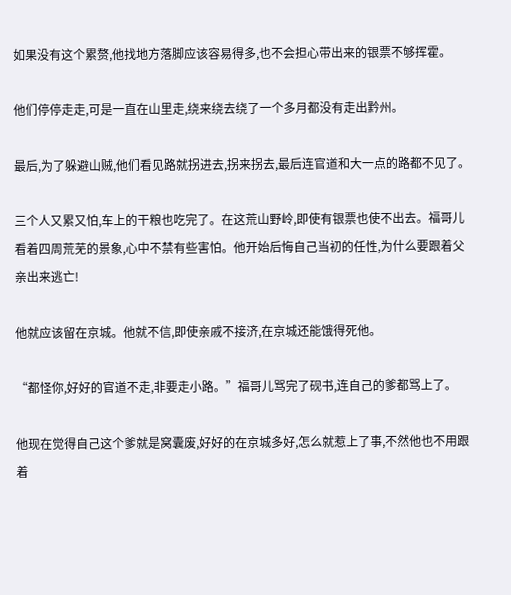如果没有这个累赘,他找地方落脚应该容易得多,也不会担心带出来的银票不够挥霍。

他们停停走走,可是一直在山里走,绕来绕去绕了一个多月都没有走出黔州。

最后,为了躲避山贼,他们看见路就拐进去,拐来拐去,最后连官道和大一点的路都不见了。

三个人又累又怕,车上的干粮也吃完了。在这荒山野岭,即使有银票也使不出去。福哥儿看着四周荒芜的景象,心中不禁有些害怕。他开始后悔自己当初的任性,为什么要跟着父亲出来逃亡!

他就应该留在京城。他就不信,即使亲戚不接济,在京城还能饿得死他。

“都怪你,好好的官道不走,非要走小路。”福哥儿骂完了砚书,连自己的爹都骂上了。

他现在觉得自己这个爹就是窝囊废,好好的在京城多好,怎么就惹上了事,不然他也不用跟着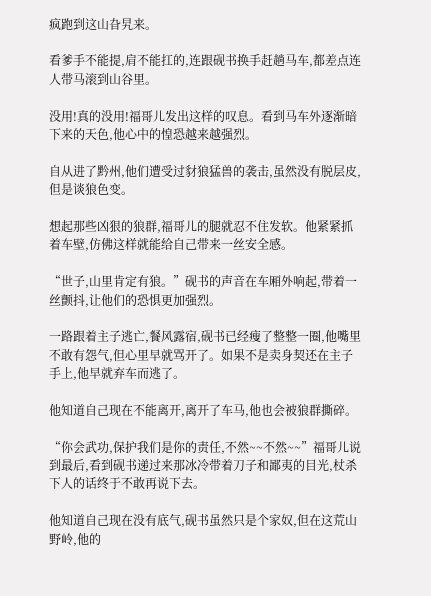疯跑到这山旮旯来。

看爹手不能提,肩不能扛的,连跟砚书换手赶趟马车,都差点连人带马滚到山谷里。

没用!真的没用!福哥儿发出这样的叹息。看到马车外逐渐暗下来的天色,他心中的惶恐越来越强烈。

自从进了黔州,他们遭受过豺狼猛兽的袭击,虽然没有脱层皮,但是谈狼色变。

想起那些凶狠的狼群,福哥儿的腿就忍不住发软。他紧紧抓着车壁,仿佛这样就能给自己带来一丝安全感。

“世子,山里肯定有狼。”砚书的声音在车厢外响起,带着一丝颤抖,让他们的恐惧更加强烈。

一路跟着主子逃亡,餐风露宿,砚书已经瘦了整整一圈,他嘴里不敢有怨气,但心里早就骂开了。如果不是卖身契还在主子手上,他早就弃车而逃了。

他知道自己现在不能离开,离开了车马,他也会被狼群撕碎。

“你会武功,保护我们是你的责任,不然~~不然~~”福哥儿说到最后,看到砚书递过来那冰冷带着刀子和鄙夷的目光,杖杀下人的话终于不敢再说下去。

他知道自己现在没有底气,砚书虽然只是个家奴,但在这荒山野岭,他的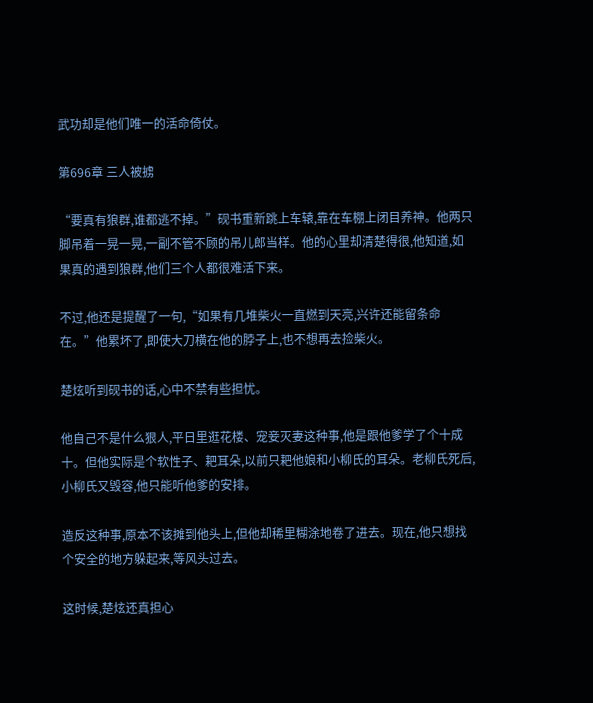武功却是他们唯一的活命倚仗。

第696章 三人被掳

“要真有狼群,谁都逃不掉。”砚书重新跳上车辕,靠在车棚上闭目养神。他两只脚吊着一晃一晃,一副不管不顾的吊儿郎当样。他的心里却清楚得很,他知道,如果真的遇到狼群,他们三个人都很难活下来。

不过,他还是提醒了一句,“如果有几堆柴火一直燃到天亮,兴许还能留条命在。”他累坏了,即使大刀横在他的脖子上,也不想再去捡柴火。

楚炫听到砚书的话,心中不禁有些担忧。

他自己不是什么狠人,平日里逛花楼、宠妾灭妻这种事,他是跟他爹学了个十成十。但他实际是个软性子、耙耳朵,以前只耙他娘和小柳氏的耳朵。老柳氏死后,小柳氏又毁容,他只能听他爹的安排。

造反这种事,原本不该摊到他头上,但他却稀里糊涂地卷了进去。现在,他只想找个安全的地方躲起来,等风头过去。

这时候,楚炫还真担心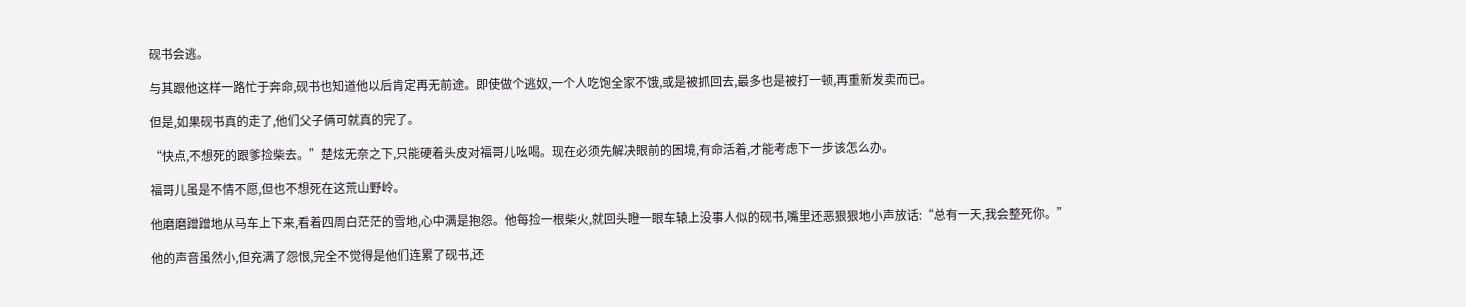砚书会逃。

与其跟他这样一路忙于奔命,砚书也知道他以后肯定再无前途。即使做个逃奴,一个人吃饱全家不饿,或是被抓回去,最多也是被打一顿,再重新发卖而已。

但是,如果砚书真的走了,他们父子俩可就真的完了。

“快点,不想死的跟爹捡柴去。”楚炫无奈之下,只能硬着头皮对福哥儿吆喝。现在必须先解决眼前的困境,有命活着,才能考虑下一步该怎么办。

福哥儿虽是不情不愿,但也不想死在这荒山野岭。

他磨磨蹭蹭地从马车上下来,看着四周白茫茫的雪地,心中满是抱怨。他每捡一根柴火,就回头瞪一眼车辕上没事人似的砚书,嘴里还恶狠狠地小声放话:“总有一天,我会整死你。”

他的声音虽然小,但充满了怨恨,完全不觉得是他们连累了砚书,还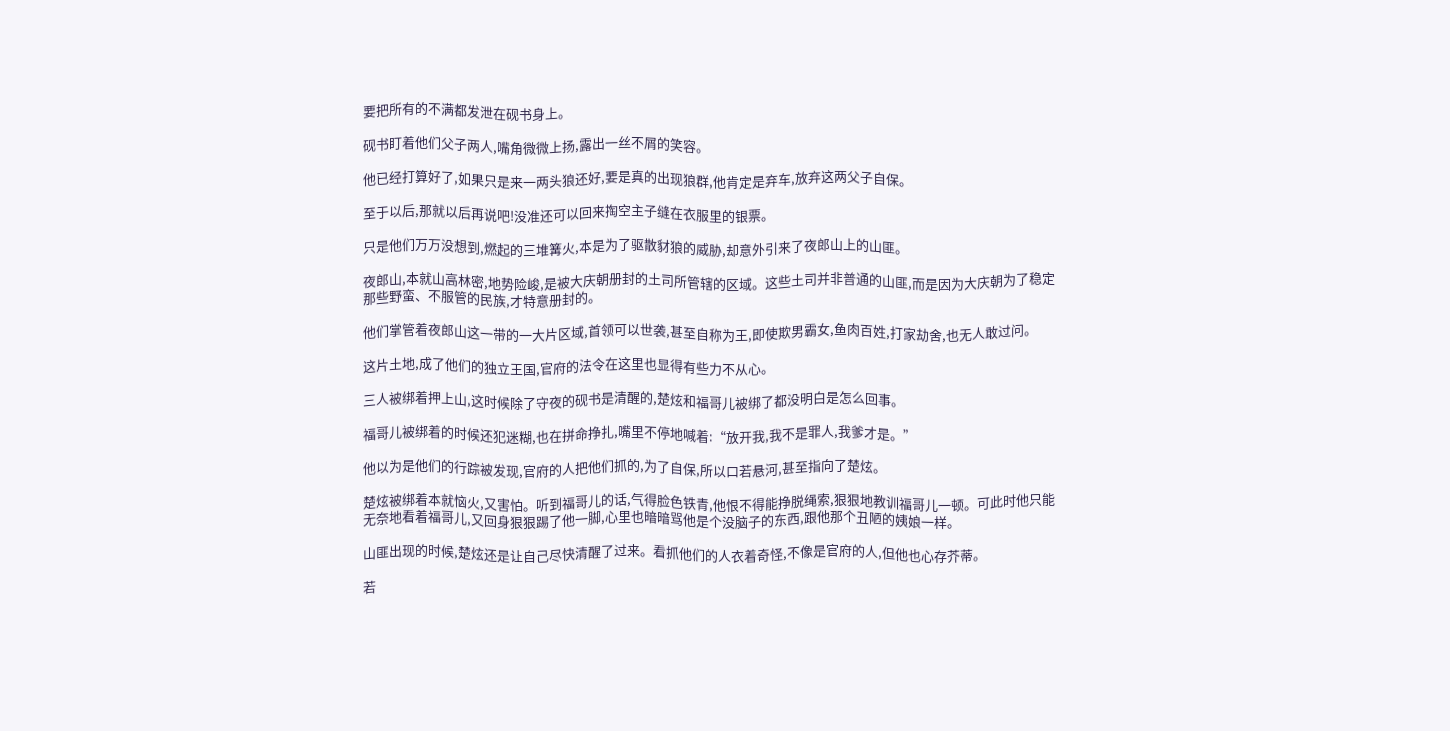要把所有的不满都发泄在砚书身上。

砚书盯着他们父子两人,嘴角微微上扬,露出一丝不屑的笑容。

他已经打算好了,如果只是来一两头狼还好,要是真的出现狼群,他肯定是弃车,放弃这两父子自保。

至于以后,那就以后再说吧!没准还可以回来掏空主子缝在衣服里的银票。

只是他们万万没想到,燃起的三堆篝火,本是为了驱散豺狼的威胁,却意外引来了夜郎山上的山匪。

夜郎山,本就山高林密,地势险峻,是被大庆朝册封的土司所管辖的区域。这些土司并非普通的山匪,而是因为大庆朝为了稳定那些野蛮、不服管的民族,才特意册封的。

他们掌管着夜郎山这一带的一大片区域,首领可以世袭,甚至自称为王,即使欺男霸女,鱼肉百姓,打家劫舍,也无人敢过问。

这片土地,成了他们的独立王国,官府的法令在这里也显得有些力不从心。

三人被绑着押上山,这时候除了守夜的砚书是清醒的,楚炫和福哥儿被绑了都没明白是怎么回事。

福哥儿被绑着的时候还犯迷糊,也在拼命挣扎,嘴里不停地喊着:“放开我,我不是罪人,我爹才是。”

他以为是他们的行踪被发现,官府的人把他们抓的,为了自保,所以口若悬河,甚至指向了楚炫。

楚炫被绑着本就恼火,又害怕。听到福哥儿的话,气得脸色铁青,他恨不得能挣脱绳索,狠狠地教训福哥儿一顿。可此时他只能无奈地看着福哥儿,又回身狠狠踢了他一脚,心里也暗暗骂他是个没脑子的东西,跟他那个丑陋的姨娘一样。

山匪出现的时候,楚炫还是让自己尽快清醒了过来。看抓他们的人衣着奇怪,不像是官府的人,但他也心存芥蒂。

若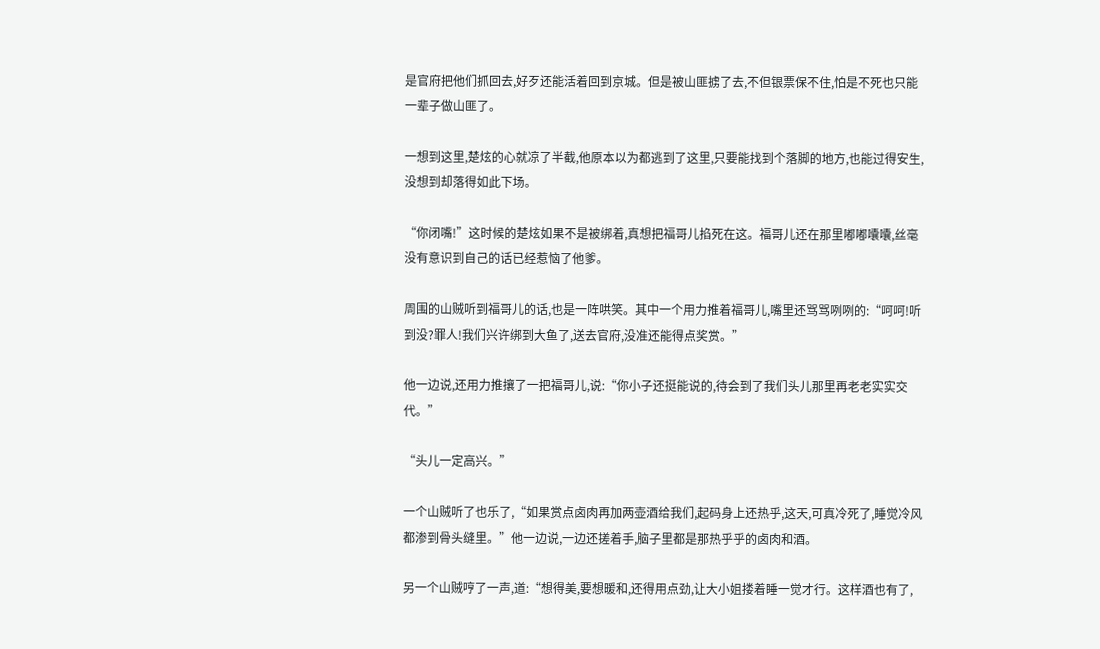是官府把他们抓回去,好歹还能活着回到京城。但是被山匪掳了去,不但银票保不住,怕是不死也只能一辈子做山匪了。

一想到这里,楚炫的心就凉了半截,他原本以为都逃到了这里,只要能找到个落脚的地方,也能过得安生,没想到却落得如此下场。

“你闭嘴!”这时候的楚炫如果不是被绑着,真想把福哥儿掐死在这。福哥儿还在那里嘟嘟囔囔,丝毫没有意识到自己的话已经惹恼了他爹。

周围的山贼听到福哥儿的话,也是一阵哄笑。其中一个用力推着福哥儿,嘴里还骂骂咧咧的:“呵呵!听到没?罪人!我们兴许绑到大鱼了,送去官府,没准还能得点奖赏。”

他一边说,还用力推攘了一把福哥儿,说:“你小子还挺能说的,待会到了我们头儿那里再老老实实交代。”

“头儿一定高兴。”

一个山贼听了也乐了,“如果赏点卤肉再加两壶酒给我们,起码身上还热乎,这天,可真冷死了,睡觉冷风都渗到骨头缝里。”他一边说,一边还搓着手,脑子里都是那热乎乎的卤肉和酒。

另一个山贼哼了一声,道:“想得美,要想暖和,还得用点劲,让大小姐搂着睡一觉才行。这样酒也有了,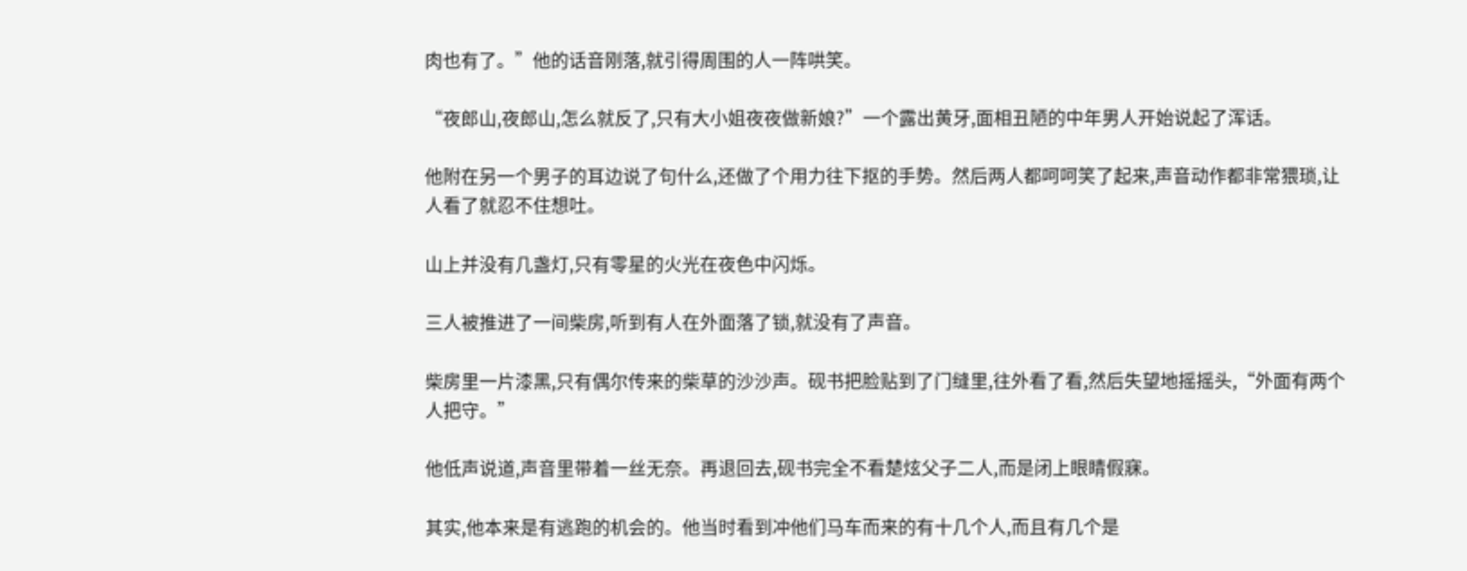肉也有了。”他的话音刚落,就引得周围的人一阵哄笑。

“夜郎山,夜郎山,怎么就反了,只有大小姐夜夜做新娘?”一个露出黄牙,面相丑陋的中年男人开始说起了浑话。

他附在另一个男子的耳边说了句什么,还做了个用力往下抠的手势。然后两人都呵呵笑了起来,声音动作都非常猥琐,让人看了就忍不住想吐。

山上并没有几盏灯,只有零星的火光在夜色中闪烁。

三人被推进了一间柴房,听到有人在外面落了锁,就没有了声音。

柴房里一片漆黑,只有偶尔传来的柴草的沙沙声。砚书把脸贴到了门缝里,往外看了看,然后失望地摇摇头,“外面有两个人把守。”

他低声说道,声音里带着一丝无奈。再退回去,砚书完全不看楚炫父子二人,而是闭上眼睛假寐。

其实,他本来是有逃跑的机会的。他当时看到冲他们马车而来的有十几个人,而且有几个是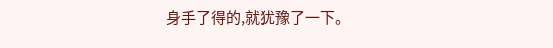身手了得的,就犹豫了一下。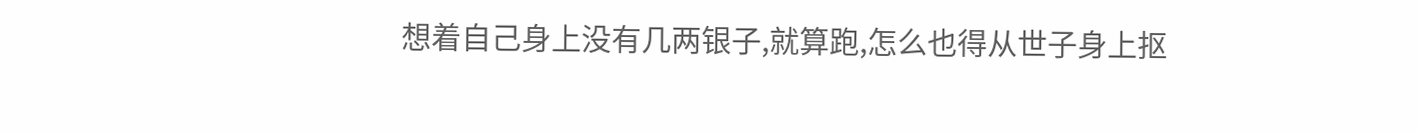想着自己身上没有几两银子,就算跑,怎么也得从世子身上抠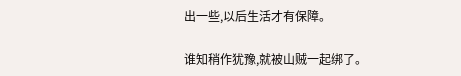出一些,以后生活才有保障。

谁知稍作犹豫,就被山贼一起绑了。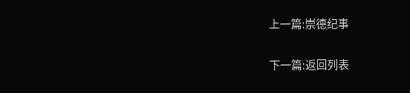上一篇:崇德纪事

下一篇:返回列表